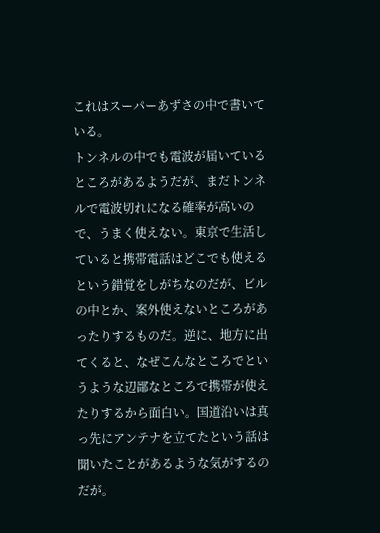これはスーパーあずさの中で書いている。
トンネルの中でも電波が届いているところがあるようだが、まだトンネルで電波切れになる確率が高いので、うまく使えない。東京で生活していると携帯電話はどこでも使えるという錯覚をしがちなのだが、ビルの中とか、案外使えないところがあったりするものだ。逆に、地方に出てくると、なぜこんなところでというような辺鄙なところで携帯が使えたりするから面白い。国道沿いは真っ先にアンテナを立てたという話は聞いたことがあるような気がするのだが。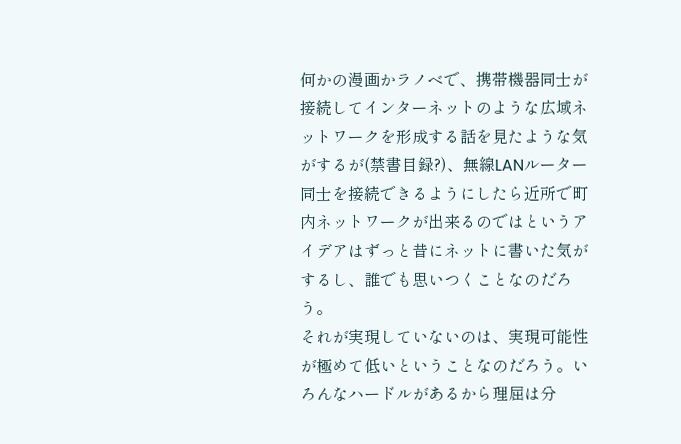何かの漫画かラノベで、携帯機器同士が接続してインターネットのような広域ネットワークを形成する話を見たような気がするが(禁書目録?)、無線LANルーター同士を接続できるようにしたら近所で町内ネットワークが出来るのではというアイデアはずっと昔にネットに書いた気がするし、誰でも思いつくことなのだろう。
それが実現していないのは、実現可能性が極めて低いということなのだろう。いろんなハードルがあるから理屈は分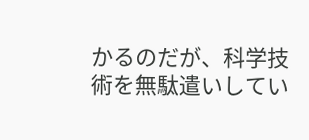かるのだが、科学技術を無駄遣いしてい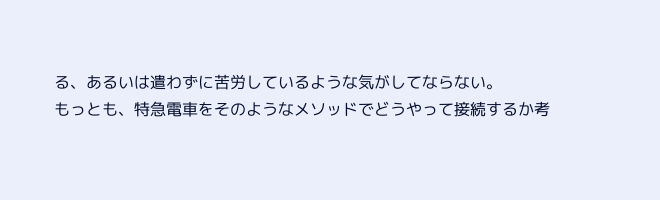る、あるいは遣わずに苦労しているような気がしてならない。
もっとも、特急電車をそのようなメソッドでどうやって接続するか考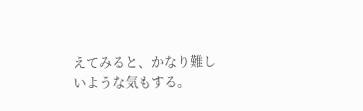えてみると、かなり難しいような気もする。